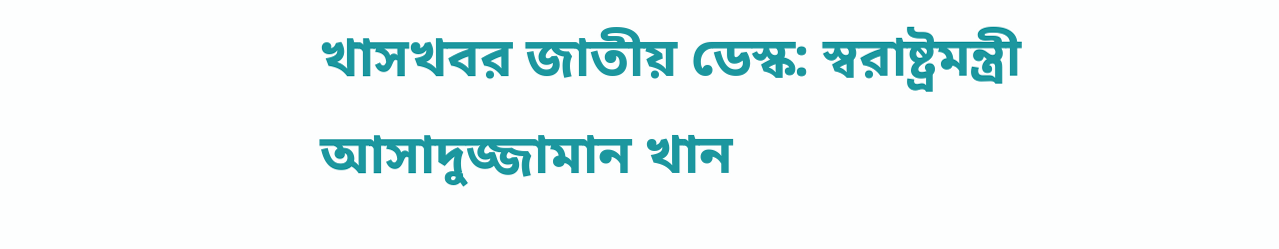খাসখবর জাতীয় ডেস্ক: স্বরাষ্ট্রমন্ত্রী আসাদুজ্জামান খান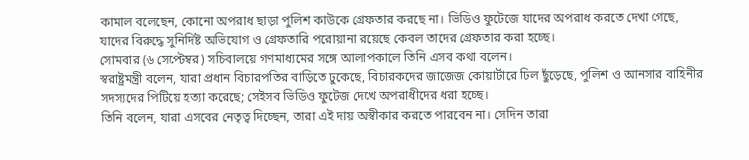কামাল বলেছেন, কোনো অপরাধ ছাড়া পুলিশ কাউকে গ্রেফতার করছে না। ভিডিও ফুটেজে যাদের অপরাধ করতে দেখা গেছে, যাদের বিরুদ্ধে সুনির্দিষ্ট অভিযোগ ও গ্রেফতারি পরোয়ানা রয়েছে কেবল তাদের গ্রেফতার করা হচ্ছে।
সোমবার (৬ সেপ্টেম্বর) সচিবালয়ে গণমাধ্যমের সঙ্গে আলাপকালে তিনি এসব কথা বলেন।
স্বরাষ্ট্রমন্ত্রী বলেন, যারা প্রধান বিচারপতির বাড়িতে ঢুকেছে, বিচারকদের জাজেজ কোয়ার্টারে ঢিল ছুঁড়েছে, পুলিশ ও আনসার বাহিনীর সদস্যদের পিটিয়ে হত্যা করেছে; সেইসব ভিডিও ফুটেজ দেখে অপরাধীদের ধরা হচ্ছে।
তিনি বলেন, যারা এসবের নেতৃত্ব দিচ্ছেন, তারা এই দায় অস্বীকার করতে পারবেন না। সেদিন তারা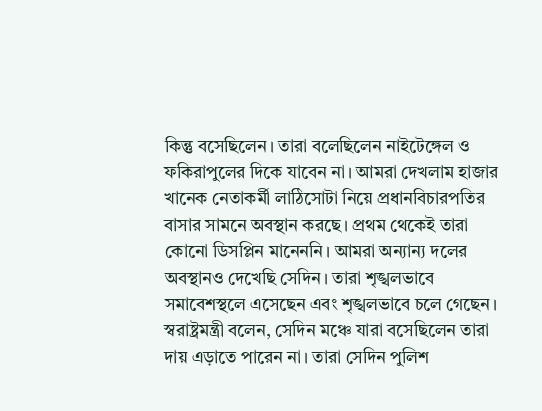কিন্তু বসেছিলেন। তারা বলেছিলেন নাইটেঙ্গেল ও ফকিরাপুলের দিকে যাবেন না। আমরা দেখলাম হাজার খানেক নেতাকর্মী লাঠিসোটা নিয়ে প্রধানবিচারপতির বাসার সামনে অবস্থান করছে। প্রথম থেকেই তারা কোনো ডিসপ্লিন মানেননি। আমরা অন্যান্য দলের অবস্থানও দেখেছি সেদিন। তারা শৃঙ্খলভাবে সমাবেশস্থলে এসেছেন এবং শৃঙ্খলভাবে চলে গেছেন।
স্বরাষ্ট্রমন্ত্রী বলেন, সেদিন মঞ্চে যারা বসেছিলেন তারা দায় এড়াতে পারেন না। তারা সেদিন পুলিশ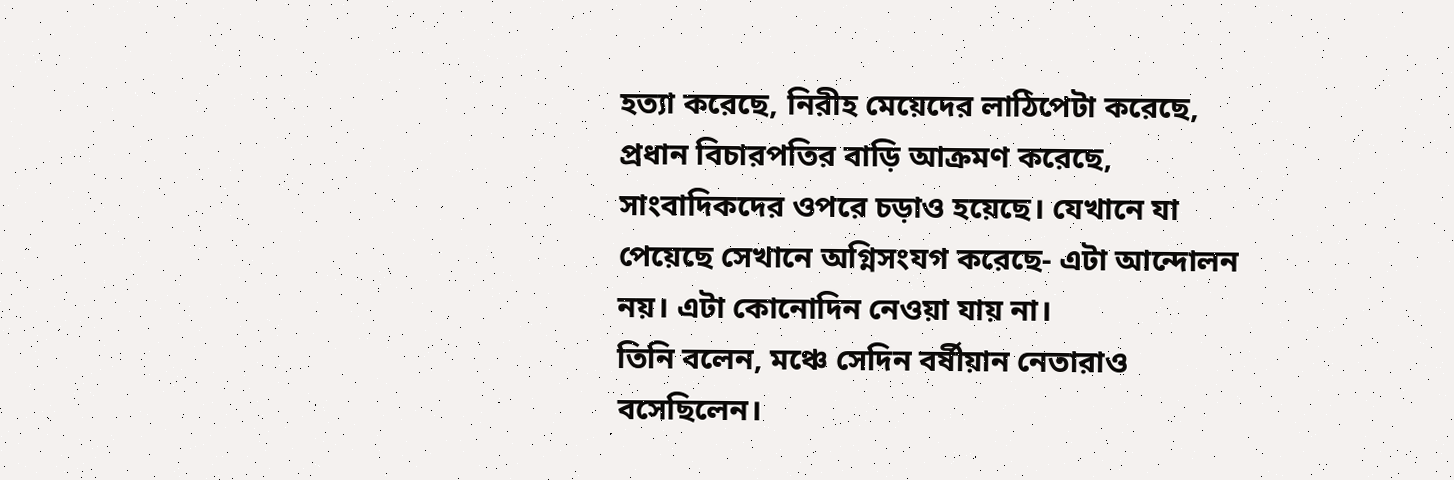হত্যা করেছে, নিরীহ মেয়েদের লাঠিপেটা করেছে, প্রধান বিচারপতির বাড়ি আক্রমণ করেছে, সাংবাদিকদের ওপরে চড়াও হয়েছে। যেখানে যা পেয়েছে সেখানে অগ্নিসংযগ করেছে- এটা আন্দোলন নয়। এটা কোনোদিন নেওয়া যায় না।
তিনি বলেন, মঞ্চে সেদিন বর্ষীয়ান নেতারাও বসেছিলেন।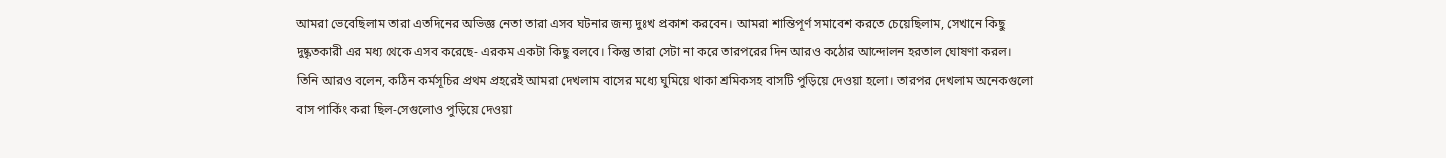আমরা ভেবেছিলাম তারা এতদিনের অভিজ্ঞ নেতা তারা এসব ঘটনার জন্য দুঃখ প্রকাশ করবেন। আমরা শান্তিপূর্ণ সমাবেশ করতে চেয়েছিলাম, সেখানে কিছু দুষ্কৃতকারী এর মধ্য থেকে এসব করেছে- এরকম একটা কিছু বলবে। কিন্তু তারা সেটা না করে তারপরের দিন আরও কঠোর আন্দোলন হরতাল ঘোষণা করল।
তিনি আরও বলেন, কঠিন কর্মসূচির প্রথম প্রহরেই আমরা দেখলাম বাসের মধ্যে ঘুমিয়ে থাকা শ্রমিকসহ বাসটি পুড়িয়ে দেওয়া হলো। তারপর দেখলাম অনেকগুলো বাস পার্কিং করা ছিল-সেগুলোও পুড়িয়ে দেওয়া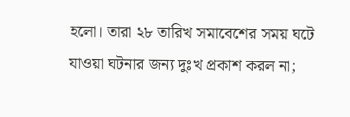হলো। তারা ২৮ তারিখ সমাবেশের সময় ঘটে যাওয়া ঘটনার জন্য দুঃখ প্রকাশ করল না;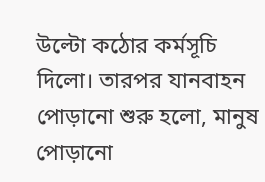উল্টো কঠোর কর্মসূচি দিলো। তারপর যানবাহন পোড়ানো শুরু হলো, মানুষ পোড়ানো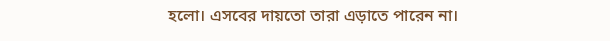হলো। এসবের দায়তো তারা এড়াতে পারেন না।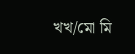খখ/মো মি